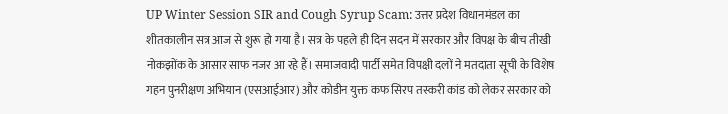UP Winter Session SIR and Cough Syrup Scam: उत्तर प्रदेश विधानमंडल का शीतकालीन सत्र आज से शुरू हो गया है। सत्र के पहले ही दिन सदन में सरकार और विपक्ष के बीच तीखी नोकझोंक के आसार साफ नजर आ रहे हैं। समाजवादी पार्टी समेत विपक्षी दलों ने मतदाता सूची के विशेष गहन पुनरीक्षण अभियान (एसआईआर) और कोडीन युक्त कफ सिरप तस्करी कांड को लेकर सरकार को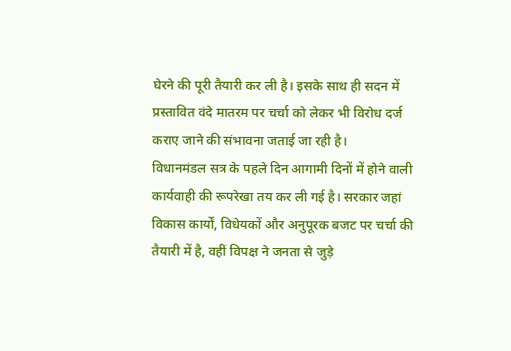घेरने की पूरी तैयारी कर ली है। इसके साथ ही सदन में प्रस्तावित वंदे मातरम पर चर्चा को लेकर भी विरोध दर्ज कराए जाने की संभावना जताई जा रही है।
विधानमंडल सत्र के पहले दिन आगामी दिनों में होने वाली कार्यवाही की रूपरेखा तय कर ली गई है। सरकार जहां विकास कार्यों, विधेयकों और अनुपूरक बजट पर चर्चा की तैयारी में है, वहीं विपक्ष ने जनता से जुड़े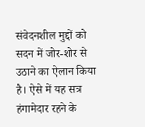संवेदनशील मुद्दों को सदन में जोर-शोर से उठाने का ऐलान किया है। ऐसे में यह सत्र हंगामेदार रहने के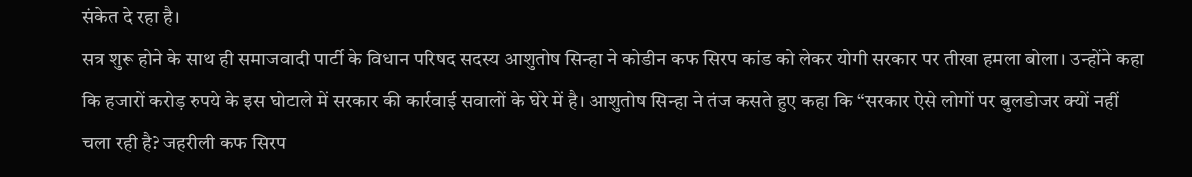संकेत दे रहा है।
सत्र शुरू होने के साथ ही समाजवादी पार्टी के विधान परिषद सदस्य आशुतोष सिन्हा ने कोडीन कफ सिरप कांड को लेकर योगी सरकार पर तीखा हमला बोला। उन्होंने कहा कि हजारों करोड़ रुपये के इस घोटाले में सरकार की कार्रवाई सवालों के घेरे में है। आशुतोष सिन्हा ने तंज कसते हुए कहा कि “सरकार ऐसे लोगों पर बुलडोजर क्यों नहीं चला रही है? जहरीली कफ सिरप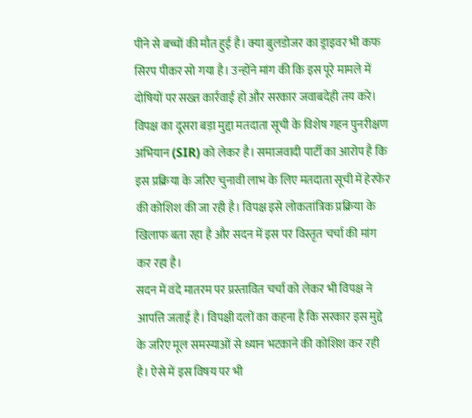पीने से बच्चों की मौत हुई है। क्या बुलडोजर का ड्राइवर भी कफ सिरप पीकर सो गया है। उन्होंने मांग की कि इस पूरे मामले में दोषियों पर सख्त कार्रवाई हो और सरकार जवाबदेही तय करे।
विपक्ष का दूसरा बड़ा मुद्दा मतदाता सूची के विशेष गहन पुनरीक्षण अभियान (SIR) को लेकर है। समाजवादी पार्टी का आरोप है कि इस प्रक्रिया के जरिए चुनावी लाभ के लिए मतदाता सूची में हेरफेर की कोशिश की जा रही है। विपक्ष इसे लोकतांत्रिक प्रक्रिया के खिलाफ बता रहा है और सदन में इस पर विस्तृत चर्चा की मांग कर रहा है।
सदन में वंदे मातरम पर प्रस्तावित चर्चा को लेकर भी विपक्ष ने आपत्ति जताई है। विपक्षी दलों का कहना है कि सरकार इस मुद्दे के जरिए मूल समस्याओं से ध्यान भटकाने की कोशिश कर रही है। ऐसे में इस विषय पर भी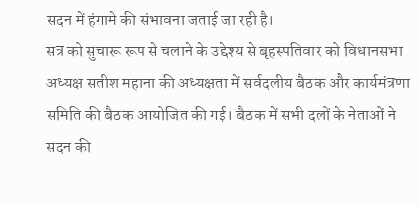सदन में हंगामे की संभावना जताई जा रही है।
सत्र को सुचारू रूप से चलाने के उद्देश्य से बृहस्पतिवार को विधानसभा अध्यक्ष सतीश महाना की अध्यक्षता में सर्वदलीय बैठक और कार्यमंत्रणा समिति की बैठक आयोजित की गई। बैठक में सभी दलों के नेताओं ने सदन की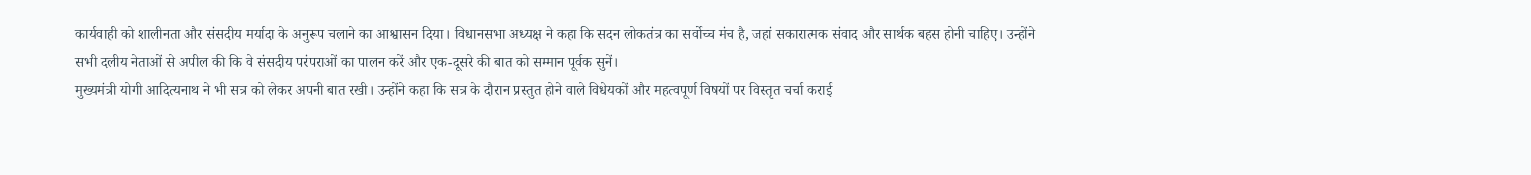कार्यवाही को शालीनता और संसदीय मर्यादा के अनुरूप चलाने का आश्वासन दिया। विधानसभा अध्यक्ष ने कहा कि सदन लोकतंत्र का सर्वोच्च मंच है, जहां सकारात्मक संवाद और सार्थक बहस होनी चाहिए। उन्होंने सभी दलीय नेताओं से अपील की कि वे संसदीय परंपराओं का पालन करें और एक-दूसरे की बात को सम्मान पूर्वक सुनें।
मुख्यमंत्री योगी आदित्यनाथ ने भी सत्र को लेकर अपनी बात रखी। उन्होंने कहा कि सत्र के दौरान प्रस्तुत होने वाले विधेयकों और महत्वपूर्ण विषयों पर विस्तृत चर्चा कराई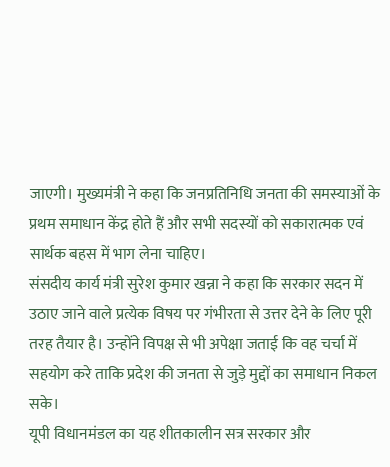जाएगी। मुख्यमंत्री ने कहा कि जनप्रतिनिधि जनता की समस्याओं के प्रथम समाधान केंद्र होते हैं और सभी सदस्यों को सकारात्मक एवं सार्थक बहस में भाग लेना चाहिए।
संसदीय कार्य मंत्री सुरेश कुमार खन्ना ने कहा कि सरकार सदन में उठाए जाने वाले प्रत्येक विषय पर गंभीरता से उत्तर देने के लिए पूरी तरह तैयार है। उन्होंने विपक्ष से भी अपेक्षा जताई कि वह चर्चा में सहयोग करे ताकि प्रदेश की जनता से जुड़े मुद्दों का समाधान निकल सके।
यूपी विधानमंडल का यह शीतकालीन सत्र सरकार और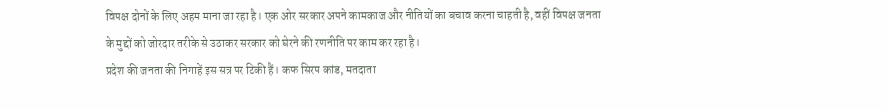विपक्ष दोनों के लिए अहम माना जा रहा है। एक ओर सरकार अपने कामकाज और नीतियों का बचाव करना चाहती है, वहीं विपक्ष जनता के मुद्दों को जोरदार तरीके से उठाकर सरकार को घेरने की रणनीति पर काम कर रहा है।
प्रदेश की जनता की निगाहें इस सत्र पर टिकी हैं। कफ सिरप कांड, मतदाता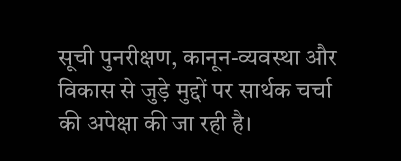सूची पुनरीक्षण, कानून-व्यवस्था और विकास से जुड़े मुद्दों पर सार्थक चर्चा की अपेक्षा की जा रही है।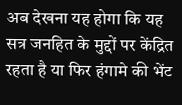अब देखना यह होगा कि यह सत्र जनहित के मुद्दों पर केंद्रित रहता है या फिर हंगामे की भेंट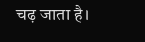चढ़ जाता है।